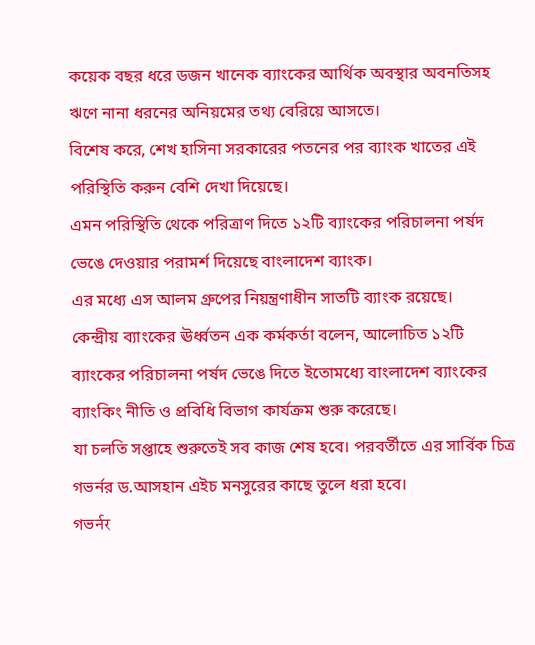কয়েক বছর ধরে ডজন খানেক ব্যাংকের আর্থিক অবস্থার অবনতিসহ ঋণে নানা ধরনের অনিয়মের তথ্য বেরিয়ে আসতে।
বিশেষ করে, শেখ হাসিনা সরকারের পতনের পর ব্যাংক খাতের এই পরিস্থিতি করুন বেশি দেখা দিয়েছে।
এমন পরিস্থিতি থেকে পরিত্রাণ দিতে ১২টি ব্যাংকের পরিচালনা পর্ষদ ভেঙে দেওয়ার পরামর্শ দিয়েছে বাংলাদেশ ব্যাংক।
এর মধ্যে এস আলম গ্রুপের নিয়ন্ত্রণাধীন সাতটি ব্যাংক রয়েছে।
কেন্দ্রীয় ব্যাংকের ঊর্ধ্বতন এক কর্মকর্তা বলেন, আলোচিত ১২টি ব্যাংকের পরিচালনা পর্ষদ ভেঙে দিতে ইতোমধ্যে বাংলাদেশ ব্যাংকের ব্যাংকিং নীতি ও প্রবিধি বিভাগ কার্যক্রম শুরু করেছে।
যা চলতি সপ্তাহে শুরুতেই সব কাজ শেষ হবে। পরবর্তীতে এর সার্বিক চিত্র গভর্নর ড.আসহান এইচ মনসুরের কাছে তুলে ধরা হবে।
গভर्नर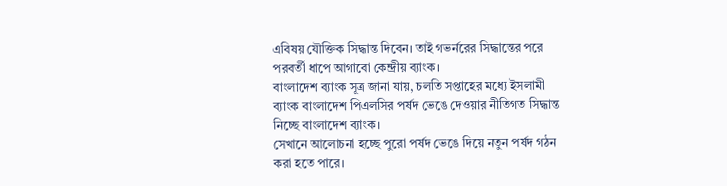এবিষয় যৌক্তিক সিদ্ধান্ত দিবেন। তাই গভর্নরের সিদ্ধান্তের পরে পরবর্তী ধাপে আগাবো কেন্দ্রীয় ব্যাংক।
বাংলাদেশ ব্যাংক সূত্র জানা যায়, চলতি সপ্তাহের মধ্যে ইসলামী ব্যাংক বাংলাদেশ পিএলসির পর্ষদ ভেঙে দেওয়ার নীতিগত সিদ্ধান্ত নিচ্ছে বাংলাদেশ ব্যাংক।
সেখানে আলোচনা হচ্ছে পুরো পর্ষদ ভেঙে দিয়ে নতুন পর্ষদ গঠন করা হতে পারে।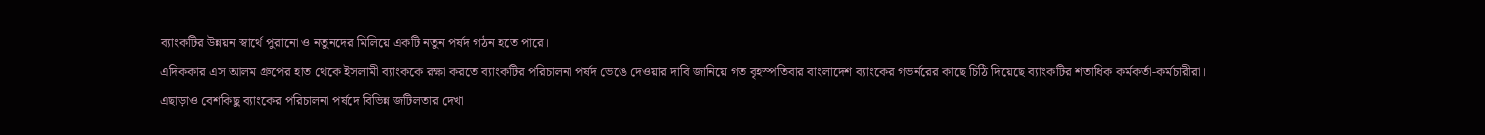ব্যাংকটির উন্নয়ন স্বার্থে পুরানো ও নতুনদের মিলিয়ে একটি নতুন পর্ষদ গঠন হতে পারে।
এদিককার এস আলম গ্রুপের হাত থেকে ইসলামী ব্যাংককে রক্ষা করতে ব্যাংকটির পরিচালনা পর্ষদ ভেঙে দেওয়ার দাবি জানিয়ে গত বৃহস্পতিবার বাংলাদেশ ব্যাংকের গভর্নরের কাছে চিঠি দিয়েছে ব্যাংকটির শতাধিক কর্মকর্তা-কর্মচারীরা।
এছাড়াও বেশকিছু ব্যাংকের পরিচালনা পর্ষদে বিভিন্ন জটিলতার দেখা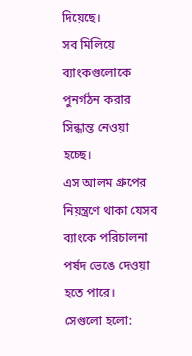দিয়েছে।
সব মিলিয়ে ব্যাংকগুলোকে পুনর্গঠন করার সিন্ধান্ত নেওয়া হচ্ছে।
এস আলম গ্রুপের নিয়ন্ত্রণে থাকা যেসব ব্যাংকে পরিচালনা পর্ষদ ভেঙে দেওয়া হতে পারে।
সেগুলো হলো: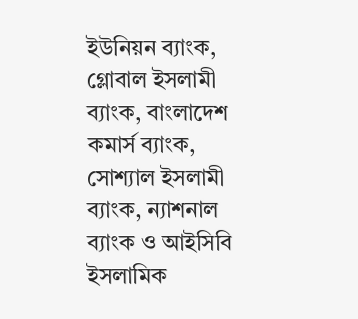ইউনিয়ন ব্যাংক, গ্লোবাল ইসলামী ব্যাংক, বাংলাদেশ কমার্স ব্যাংক, সোশ্যাল ইসলামী ব্যাংক, ন্যাশনাল ব্যাংক ও আইসিবি ইসলামিক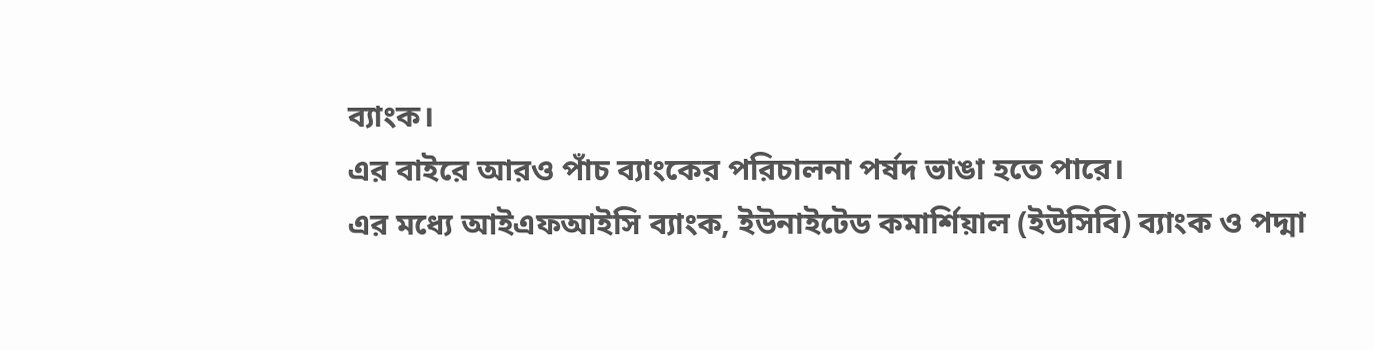ব্যাংক।
এর বাইরে আরও পাঁচ ব্যাংকের পরিচালনা পর্ষদ ভাঙা হতে পারে।
এর মধ্যে আইএফআইসি ব্যাংক, ইউনাইটেড কমার্শিয়াল (ইউসিবি) ব্যাংক ও পদ্মা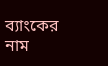ব্যাংকের নাম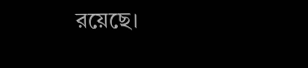রয়েছে।